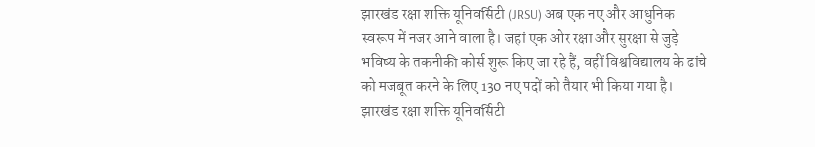झारखंड रक्षा शक्ति यूनिवर्सिटी (JRSU) अब एक नए और आधुनिक स्वरूप में नजर आने वाला है। जहां एक ओर रक्षा और सुरक्षा से जुड़े भविष्य के तकनीकी कोर्स शुरू किए जा रहे हैं, वहीं विश्वविद्यालय के ढांचे को मजबूत करने के लिए 130 नए पदों को तैयार भी किया गया है।
झारखंड रक्षा शक्ति यूनिवर्सिटी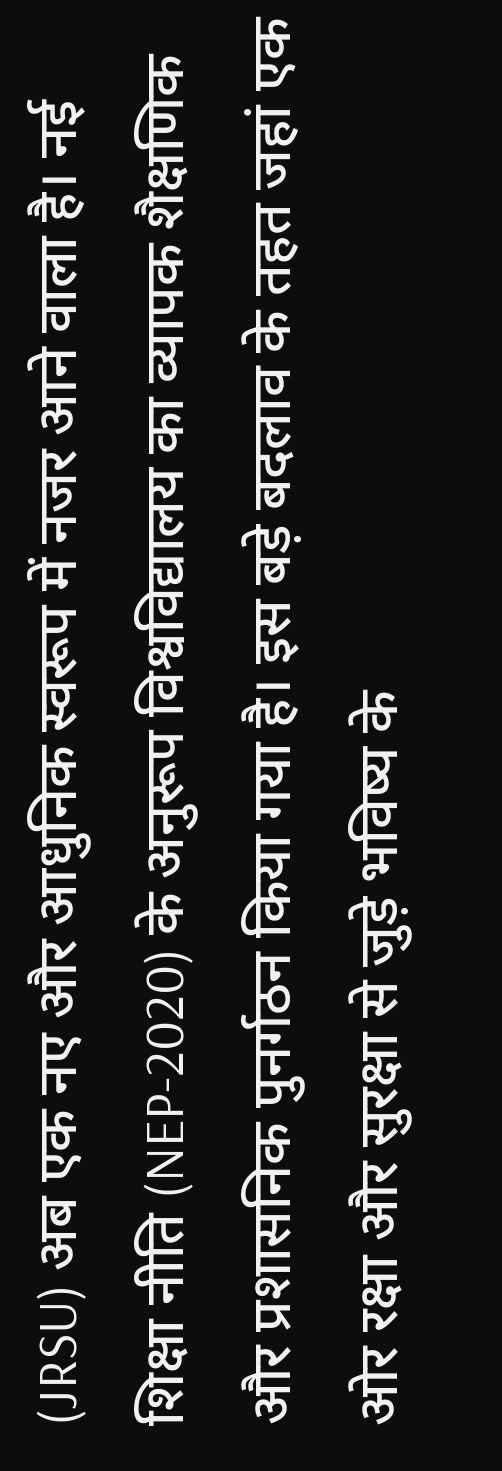(JRSU) अब एक नए और आधुनिक स्वरूप में नजर आने वाला है। नई शिक्षा नीति (NEP-2020) के अनुरूप विश्वविद्यालय का व्यापक शैक्षणिक और प्रशासनिक पुनर्गठन किया गया है। इस बड़े बदलाव के तहत जहां एक ओर रक्षा और सुरक्षा से जुड़े भविष्य के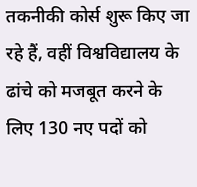तकनीकी कोर्स शुरू किए जा रहे हैं, वहीं विश्वविद्यालय के ढांचे को मजबूत करने के लिए 130 नए पदों को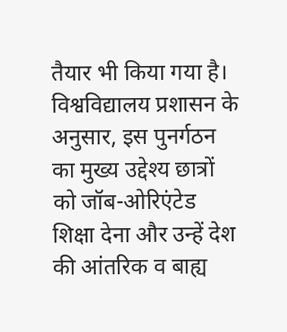तैयार भी किया गया है। विश्वविद्यालय प्रशासन के अनुसार, इस पुनर्गठन का मुख्य उद्देश्य छात्रों को जॉब-ओरिएंटेड शिक्षा देना और उन्हें देश की आंतरिक व बाह्य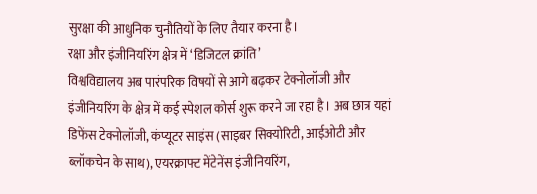सुरक्षा की आधुनिक चुनौतियों के लिए तैयार करना है।
रक्षा और इंजीनियरिंग क्षेत्र में ‘डिजिटल क्रांति’
विश्वविद्यालय अब पारंपरिक विषयों से आगे बढ़कर टेक्नोलॉजी और इंजीनियरिंग के क्षेत्र में कई स्पेशल कोर्स शुरू करने जा रहा है। अब छात्र यहां डिफेंस टेक्नोलॉजी, कंप्यूटर साइंस (साइबर सिक्योरिटी, आईओटी और ब्लॉकचेन के साथ), एयरक्राफ्ट मेंटेनेंस इंजीनियरिंग,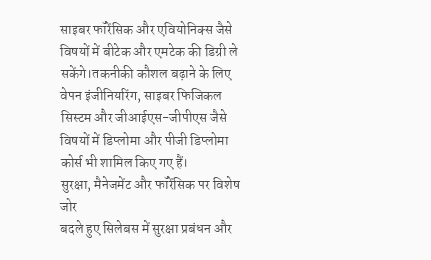साइबर फॉरेंसिक और एवियोनिक्स जैसे विषयों में बीटेक और एमटेक की डिग्री ले सकेंगे।तकनीकी कौशल बढ़ाने के लिए वेपन इंजीनियरिंग, साइबर फिजिकल सिस्टम और जीआईएस-जीपीएस जैसे विषयों में डिप्लोमा और पीजी डिप्लोमा कोर्स भी शामिल किए गए हैं।
सुरक्षा, मैनेजमेंट और फॉरेंसिक पर विशेष जोर
बदले हुए सिलेबस में सुरक्षा प्रबंधन और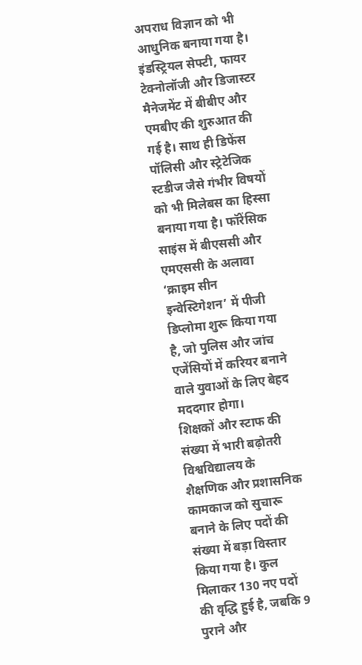अपराध विज्ञान को भी आधुनिक बनाया गया है। इंडस्ट्रियल सेफ्टी, फायर टेक्नोलॉजी और डिजास्टर मैनेजमेंट में बीबीए और एमबीए की शुरुआत की गई है। साथ ही डिफेंस पॉलिसी और स्ट्रेटेजिक स्टडीज जैसे गंभीर विषयों को भी मिलेबस का हिस्सा बनाया गया है। फॉरेंसिक साइंस में बीएससी और एमएससी के अलावा ‘क्राइम सीन इन्वेस्टिगेशन’ में पीजी डिप्लोमा शुरू किया गया है, जो पुलिस और जांच एजेंसियों में करियर बनाने वाले युवाओं के लिए बेहद मददगार होगा।
शिक्षकों और स्टाफ की संख्या में भारी बढ़ोतरी
विश्वविद्यालय के शैक्षणिक और प्रशासनिक कामकाज को सुचारू बनाने के लिए पदों की संख्या में बड़ा विस्तार किया गया है। कुल मिलाकर 130 नए पदों की वृद्धि हुई है, जबकि 9 पुराने और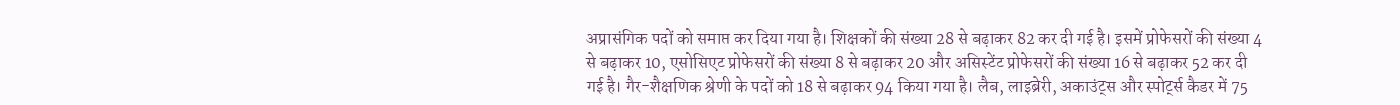अप्रासंगिक पदों को समाप्त कर दिया गया है। शिक्षकों की संख्या 28 से बढ़ाकर 82 कर दी गई है। इसमें प्रोफेसरों की संख्या 4 से बढ़ाकर 10, एसोसिएट प्रोफेसरों की संख्या 8 से बढ़ाकर 20 और असिस्टेंट प्रोफेसरों की संख्या 16 से बढ़ाकर 52 कर दी गई है। गैर-शैक्षणिक श्रेणी के पदों को 18 से बढ़ाकर 94 किया गया है। लैब, लाइब्रेरी, अकाउंट्स और स्पोर्ट्स कैडर में 75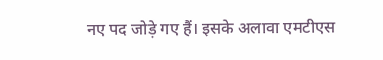नए पद जोड़े गए हैं। इसके अलावा एमटीएस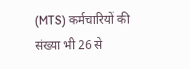(MTS) कर्मचारियों की संख्या भी 26 से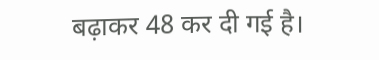बढ़ाकर 48 कर दी गई है।